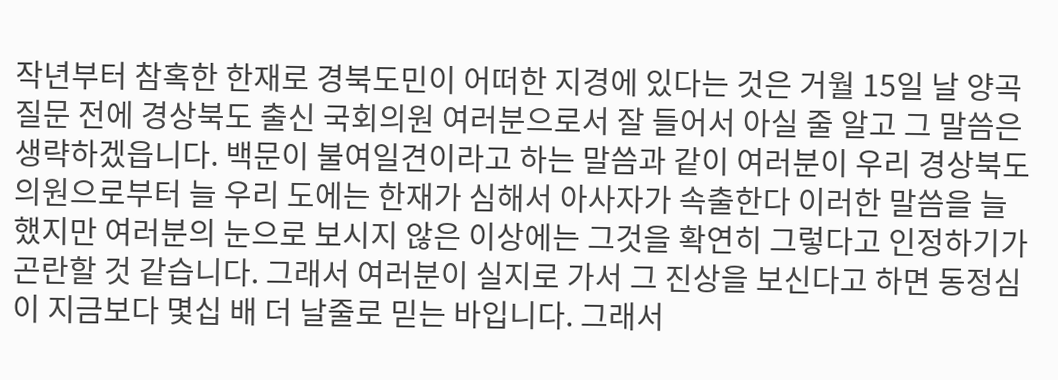작년부터 참혹한 한재로 경북도민이 어떠한 지경에 있다는 것은 거월 15일 날 양곡 질문 전에 경상북도 출신 국회의원 여러분으로서 잘 들어서 아실 줄 알고 그 말씀은 생략하겠읍니다. 백문이 불여일견이라고 하는 말씀과 같이 여러분이 우리 경상북도 의원으로부터 늘 우리 도에는 한재가 심해서 아사자가 속출한다 이러한 말씀을 늘 했지만 여러분의 눈으로 보시지 않은 이상에는 그것을 확연히 그렇다고 인정하기가 곤란할 것 같습니다. 그래서 여러분이 실지로 가서 그 진상을 보신다고 하면 동정심이 지금보다 몇십 배 더 날줄로 믿는 바입니다. 그래서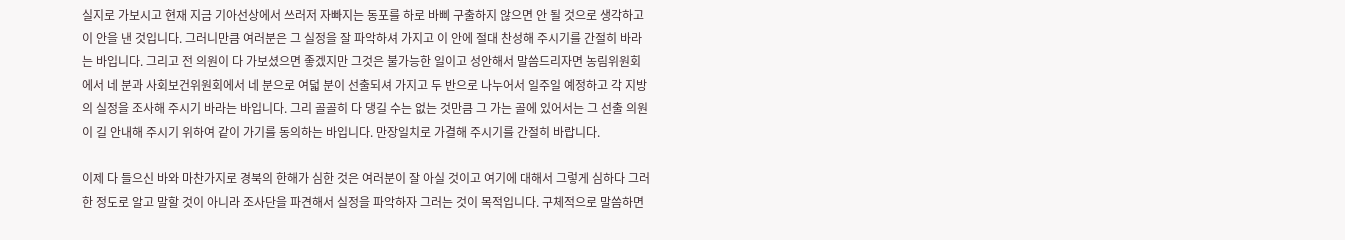실지로 가보시고 현재 지금 기아선상에서 쓰러저 자빠지는 동포를 하로 바삐 구출하지 않으면 안 될 것으로 생각하고 이 안을 낸 것입니다. 그러니만큼 여러분은 그 실정을 잘 파악하셔 가지고 이 안에 절대 찬성해 주시기를 간절히 바라는 바입니다. 그리고 전 의원이 다 가보셨으면 좋겠지만 그것은 불가능한 일이고 성안해서 말씀드리자면 농림위원회에서 네 분과 사회보건위원회에서 네 분으로 여덟 분이 선출되셔 가지고 두 반으로 나누어서 일주일 예정하고 각 지방의 실정을 조사해 주시기 바라는 바입니다. 그리 골골히 다 댕길 수는 없는 것만큼 그 가는 골에 있어서는 그 선출 의원이 길 안내해 주시기 위하여 같이 가기를 동의하는 바입니다. 만장일치로 가결해 주시기를 간절히 바랍니다.

이제 다 들으신 바와 마찬가지로 경북의 한해가 심한 것은 여러분이 잘 아실 것이고 여기에 대해서 그렇게 심하다 그러한 정도로 알고 말할 것이 아니라 조사단을 파견해서 실정을 파악하자 그러는 것이 목적입니다. 구체적으로 말씀하면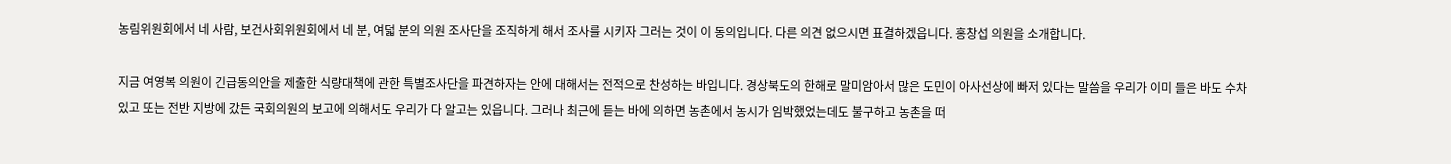농림위원회에서 네 사람, 보건사회위원회에서 네 분, 여덟 분의 의원 조사단을 조직하게 해서 조사를 시키자 그러는 것이 이 동의입니다. 다른 의견 없으시면 표결하겠읍니다. 홍창섭 의원을 소개합니다.

지금 여영복 의원이 긴급동의안을 제출한 식량대책에 관한 특별조사단을 파견하자는 안에 대해서는 전적으로 찬성하는 바입니다. 경상북도의 한해로 말미암아서 많은 도민이 아사선상에 빠저 있다는 말씀을 우리가 이미 들은 바도 수차 있고 또는 전반 지방에 갔든 국회의원의 보고에 의해서도 우리가 다 알고는 있읍니다. 그러나 최근에 듣는 바에 의하면 농촌에서 농시가 임박했었는데도 불구하고 농촌을 떠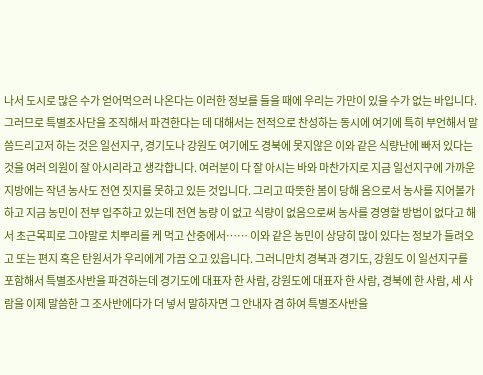나서 도시로 많은 수가 얻어먹으러 나온다는 이러한 정보를 들을 때에 우리는 가만이 있을 수가 없는 바입니다. 그러므로 특별조사단을 조직해서 파견한다는 데 대해서는 전적으로 찬성하는 동시에 여기에 특히 부언해서 말씀드리고저 하는 것은 일선지구, 경기도나 강원도 여기에도 경북에 못지않은 이와 같은 식량난에 빠저 있다는 것을 여러 의원이 잘 아시리라고 생각합니다. 여러분이 다 잘 아시는 바와 마찬가지로 지금 일선지구에 가까운 지방에는 작년 농사도 전연 짓지를 못하고 있든 것입니다. 그리고 따뜻한 봄이 당해 옴으로서 농사를 지어볼가 하고 지금 농민이 전부 입주하고 있는데 전연 농량 이 없고 식량이 없음으로써 농사를 경영할 방법이 없다고 해서 초근목피로 그야말로 치뿌리를 케 먹고 산중에서…… 이와 같은 농민이 상당히 많이 있다는 정보가 들려오고 또는 편지 혹은 탄원서가 우리에게 가끔 오고 있읍니다. 그러니만치 경북과 경기도, 강원도 이 일선지구를 포함해서 특별조사반을 파견하는데 경기도에 대표자 한 사람, 강원도에 대표자 한 사람, 경북에 한 사람, 세 사람을 이제 말씀한 그 조사반에다가 더 넣서 말하자면 그 안내자 겸 하여 특별조사반을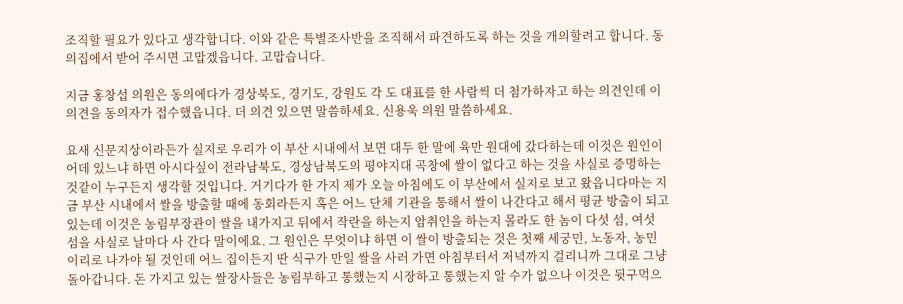조직할 필요가 있다고 생각합니다. 이와 같은 특별조사반을 조직해서 파견하도록 하는 것을 개의할려고 합니다. 동의집에서 받어 주시면 고맙겠읍니다. 고맙습니다.

지금 홍창섭 의원은 동의에다가 경상북도, 경기도, 강원도 각 도 대표를 한 사람씩 더 첨가하자고 하는 의견인데 이 의견을 동의자가 접수했읍니다. 더 의견 있으면 말씀하세요. 신용욱 의원 말씀하세요.

요새 신문지상이라든가 실지로 우리가 이 부산 시내에서 보면 대두 한 말에 육만 원대에 갔다하는데 이것은 원인이 어데 있느냐 하면 아시다싶이 전라남북도, 경상남북도의 평야지대 곡창에 쌀이 없다고 하는 것을 사실로 증명하는 것같이 누구든지 생각할 것입니다. 거기다가 한 가지 제가 오늘 아침에도 이 부산에서 실지로 보고 왔읍니다마는 지금 부산 시내에서 쌀을 방출할 때에 동회라든지 혹은 어느 단체 기관을 통해서 쌀이 나간다고 해서 평균 방출이 되고 있는데 이것은 농림부장관이 쌀을 내가지고 뒤에서 작란을 하는지 암취인을 하는지 몰라도 한 놈이 다섯 섬, 여섯 섬을 사실로 날마다 사 간다 말이에요. 그 원인은 무엇이냐 하면 이 쌀이 방출되는 것은 첫째 세궁민, 노동자, 농민 이리로 나가야 될 것인데 어느 집이든지 딴 식구가 만일 쌀을 사러 가면 아침부터서 저녁까지 걸리니까 그대로 그냥 돌아갑니다. 돈 가지고 있는 쌀장사들은 농림부하고 통했는지 시장하고 통했는지 알 수가 없으나 이것은 뒷구먹으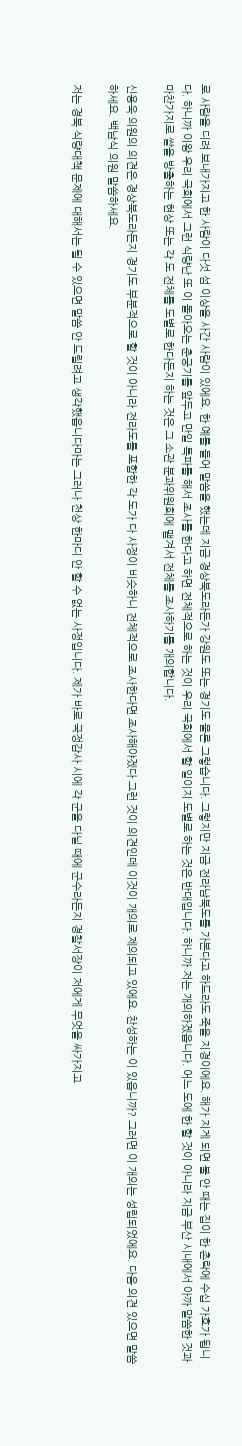로 사람을 디려 보내가지고 한 사람이 다섯 섬 이상을 사간 사람이 있에요. 한 예를 들어 말씀을 했는데 지금 경상북도라든가 강원도 또는 경기도 물론 그렇습니다. 그렇지만 지금 전라남북도를 가본다고 하드라도 죽을 지경이에요. 해가 지게 되면 불 안 때는 집이 한 촌락에 수십 가호가 됩니다. 하니까 이왕 우리 국회에서 그런 식량난 또 이 돌아오는 춘궁기를 앞두고 만일 특파를 해서 조사를 한다고 하면 전체적으로 하는 것이 우리 국회에서 할 일이지 도별로 하는 것은 반대입니다. 하니까 저는 개의하겠읍니다. 어느 도에 한 할 것이 아니라 지금 부산 시내에서 아까 말씀한 것과 마찬가지로 쌀을 방출하는 현상 또는 각 도 전체를 도별로 한다든지 하는 것은 그 소관 분과위원회에 맽겨서 전체를 조사하기를 개의합니다.

신용욱 의원의 의견은 경상북도라든지 경기도 부분적으로 할 것이 아니라 전라도를 포함한 각 도가 다 사정이 비슷하니 전체적으로 조사한다면 조사해야겠다 그런 것이 의견인데 이것이 개의로 제의되고 있에요. 찬성하는 이 있읍니까? 그러면 이 개의는 성립되었에요. 다음 의견 있으면 말씀하세요. 백남식 의원 말씀하세요.

저는 경북 식량대책 문제에 대해서는 될 수 있으면 말씀 안 드릴려고 생각했읍니다마는 그러나 천상 한마디 안 할 수 없는 사정입니다. 제가 바로 국정감사 시에 각 군을 다닐 때에 군수라든지 경찰서장이 저에게 무엇을 싸가지고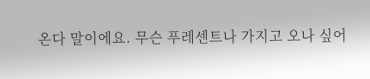온다 말이에요. 무슨 푸레센트나 가지고 오나 싶어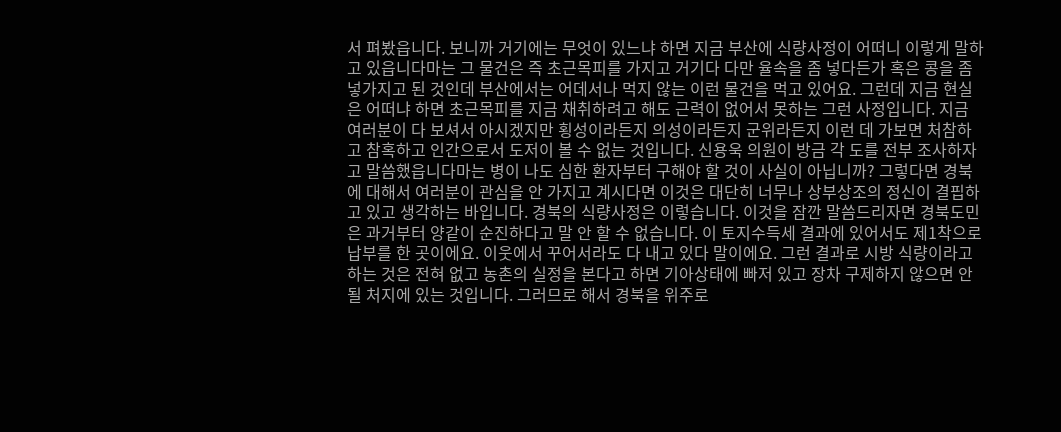서 펴봤읍니다. 보니까 거기에는 무엇이 있느냐 하면 지금 부산에 식량사정이 어떠니 이렇게 말하고 있읍니다마는 그 물건은 즉 초근목피를 가지고 거기다 다만 율속을 좀 넣다든가 혹은 콩을 좀 넣가지고 된 것인데 부산에서는 어데서나 먹지 않는 이런 물건을 먹고 있어요. 그런데 지금 현실은 어떠냐 하면 초근목피를 지금 채취하려고 해도 근력이 없어서 못하는 그런 사정입니다. 지금 여러분이 다 보셔서 아시겠지만 횡성이라든지 의성이라든지 군위라든지 이런 데 가보면 처참하고 참혹하고 인간으로서 도저이 볼 수 없는 것입니다. 신용욱 의원이 방금 각 도를 전부 조사하자고 말씀했읍니다마는 병이 나도 심한 환자부터 구해야 할 것이 사실이 아닙니까? 그렇다면 경북에 대해서 여러분이 관심을 안 가지고 계시다면 이것은 대단히 너무나 상부상조의 정신이 결핍하고 있고 생각하는 바입니다. 경북의 식량사정은 이렇습니다. 이것을 잠깐 말씀드리자면 경북도민은 과거부터 양같이 순진하다고 말 안 할 수 없습니다. 이 토지수득세 결과에 있어서도 제1착으로 납부를 한 곳이에요. 이웃에서 꾸어서라도 다 내고 있다 말이에요. 그런 결과로 시방 식량이라고 하는 것은 전혀 없고 농촌의 실정을 본다고 하면 기아상태에 빠저 있고 장차 구제하지 않으면 안 될 처지에 있는 것입니다. 그러므로 해서 경북을 위주로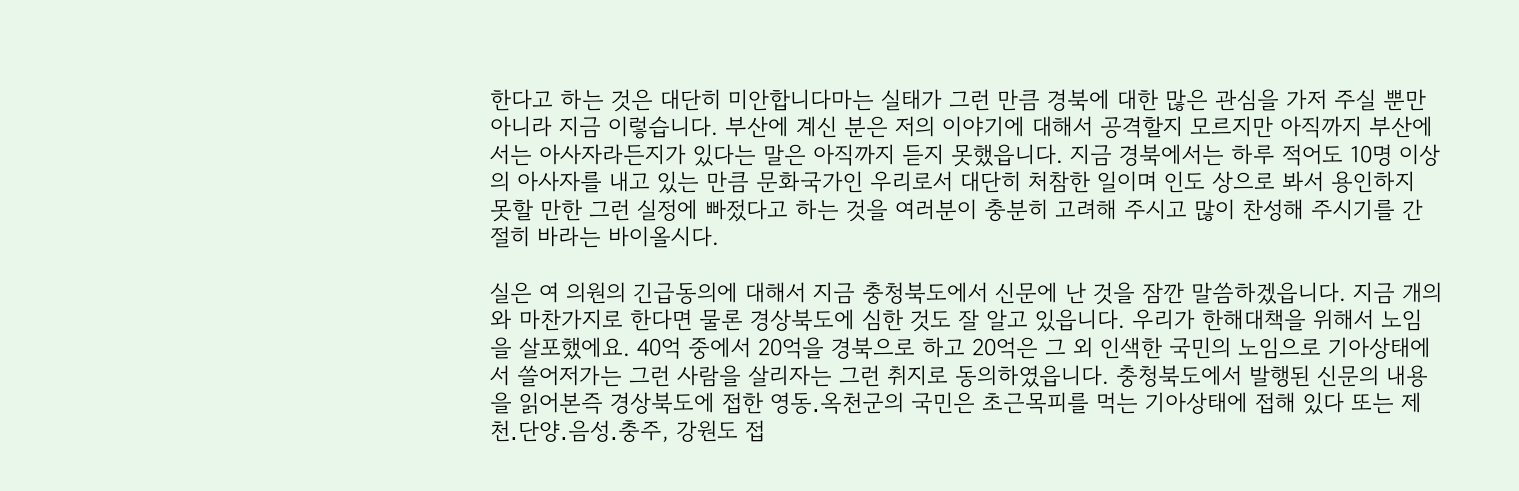한다고 하는 것은 대단히 미안합니다마는 실태가 그런 만큼 경북에 대한 많은 관심을 가저 주실 뿐만 아니라 지금 이렇습니다. 부산에 계신 분은 저의 이야기에 대해서 공격할지 모르지만 아직까지 부산에서는 아사자라든지가 있다는 말은 아직까지 듣지 못했읍니다. 지금 경북에서는 하루 적어도 10명 이상의 아사자를 내고 있는 만큼 문화국가인 우리로서 대단히 처참한 일이며 인도 상으로 봐서 용인하지 못할 만한 그런 실정에 빠젔다고 하는 것을 여러분이 충분히 고려해 주시고 많이 찬성해 주시기를 간절히 바라는 바이올시다.

실은 여 의원의 긴급동의에 대해서 지금 충청북도에서 신문에 난 것을 잠깐 말씀하겠읍니다. 지금 개의와 마찬가지로 한다면 물론 경상북도에 심한 것도 잘 알고 있읍니다. 우리가 한해대책을 위해서 노임을 살포했에요. 40억 중에서 20억을 경북으로 하고 20억은 그 외 인색한 국민의 노임으로 기아상태에서 쓸어저가는 그런 사람을 살리자는 그런 취지로 동의하였읍니다. 충청북도에서 발행된 신문의 내용을 읽어본즉 경상북도에 접한 영동․옥천군의 국민은 초근목피를 먹는 기아상태에 접해 있다 또는 제천․단양․음성․충주, 강원도 접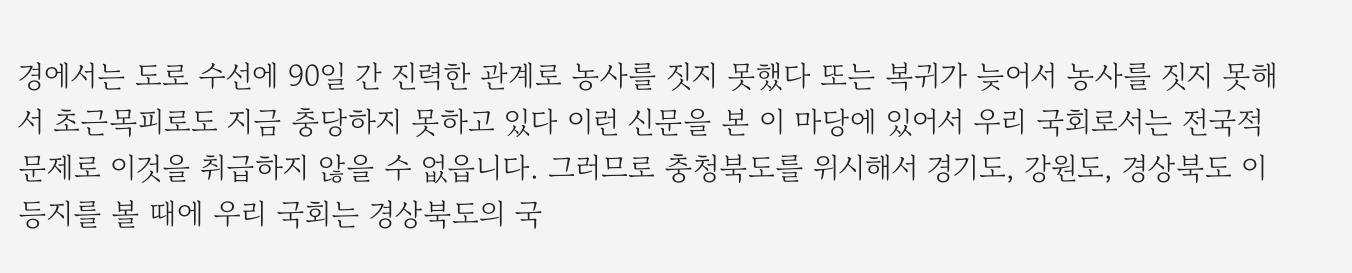경에서는 도로 수선에 90일 간 진력한 관계로 농사를 짓지 못했다 또는 복귀가 늦어서 농사를 짓지 못해서 초근목피로도 지금 충당하지 못하고 있다 이런 신문을 본 이 마당에 있어서 우리 국회로서는 전국적 문제로 이것을 취급하지 않을 수 없읍니다. 그러므로 충청북도를 위시해서 경기도, 강원도, 경상북도 이 등지를 볼 때에 우리 국회는 경상북도의 국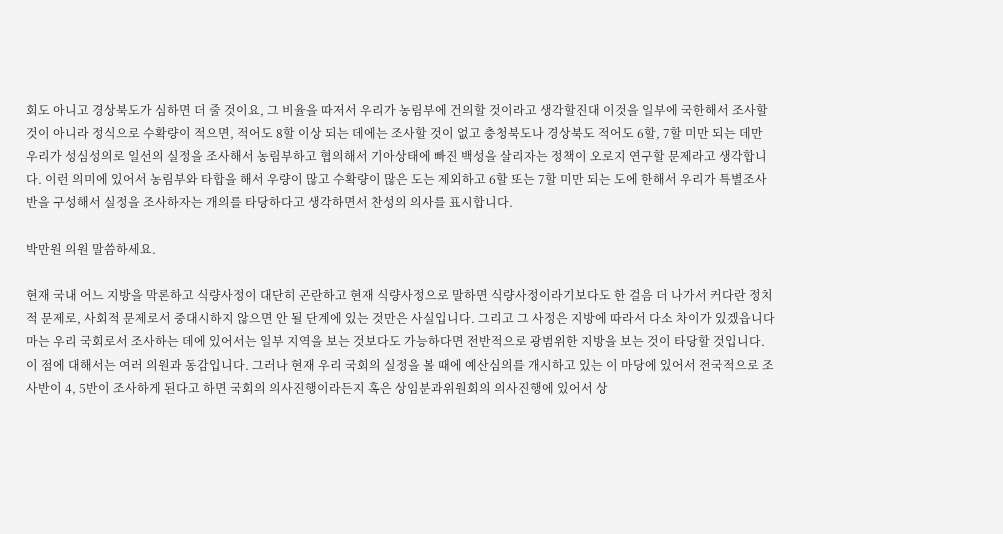회도 아니고 경상북도가 심하면 더 줄 것이요, 그 비율을 따저서 우리가 농림부에 건의할 것이라고 생각할진대 이것을 일부에 국한해서 조사할 것이 아니라 정식으로 수확량이 적으면, 적어도 8할 이상 되는 데에는 조사할 것이 없고 충청북도나 경상북도 적어도 6할, 7할 미만 되는 데만 우리가 성심성의로 일선의 실정을 조사해서 농림부하고 협의해서 기아상태에 빠진 백성을 살리자는 정책이 오로지 연구할 문제라고 생각합니다. 이런 의미에 있어서 농림부와 타합을 해서 우량이 많고 수확량이 많은 도는 제외하고 6할 또는 7할 미만 되는 도에 한해서 우리가 특별조사반을 구성해서 실정을 조사하자는 개의를 타당하다고 생각하면서 찬성의 의사를 표시합니다.

박만원 의원 말씀하세요.

현재 국내 어느 지방을 막론하고 식량사정이 대단히 곤란하고 현재 식량사정으로 말하면 식량사정이라기보다도 한 걸음 더 나가서 커다란 정치적 문제로, 사회적 문제로서 중대시하지 않으면 안 될 단계에 있는 것만은 사실입니다. 그리고 그 사정은 지방에 따라서 다소 차이가 있겠읍니다마는 우리 국회로서 조사하는 데에 있어서는 일부 지역을 보는 것보다도 가능하다면 전반적으로 광범위한 지방을 보는 것이 타당할 것입니다. 이 점에 대해서는 여러 의원과 동감입니다. 그러나 현재 우리 국회의 실정을 볼 때에 예산심의를 개시하고 있는 이 마당에 있어서 전국적으로 조사반이 4, 5반이 조사하게 된다고 하면 국회의 의사진행이라든지 혹은 상임분과위원회의 의사진행에 있어서 상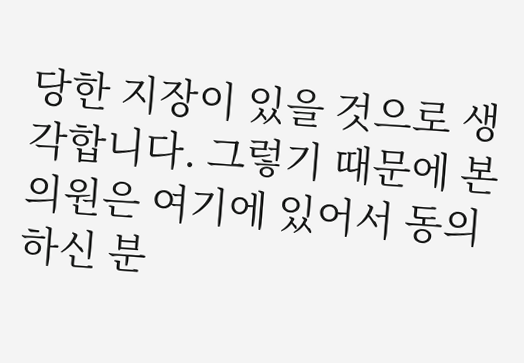당한 지장이 있을 것으로 생각합니다. 그렇기 때문에 본 의원은 여기에 있어서 동의하신 분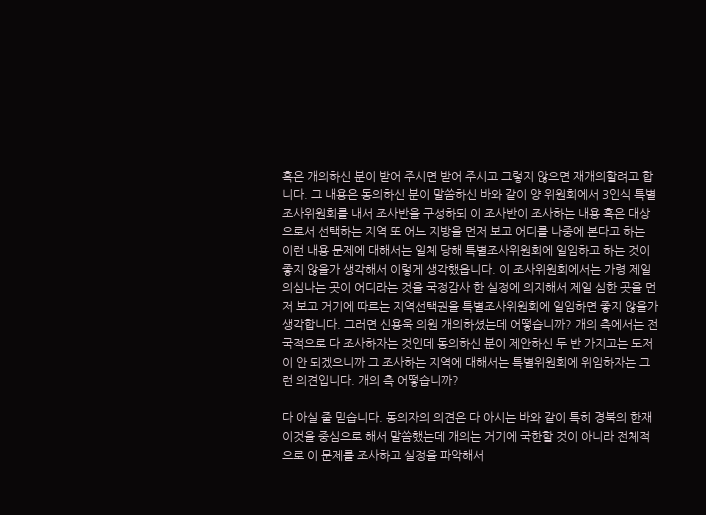혹은 개의하신 분이 받어 주시면 받어 주시고 그렇지 않으면 재개의할려고 합니다. 그 내용은 동의하신 분이 말씀하신 바와 같이 양 위원회에서 3인식 특별조사위원회를 내서 조사반을 구성하되 이 조사반이 조사하는 내용 혹은 대상으로서 선택하는 지역 또 어느 지방을 먼저 보고 어디를 나중에 본다고 하는 이런 내용 문제에 대해서는 일체 당해 특별조사위원회에 일임하고 하는 것이 좋지 않을가 생각해서 이렇게 생각했읍니다. 이 조사위원회에서는 가령 제일 의심나는 곳이 어디라는 것을 국정감사 한 실정에 의지해서 제일 심한 곳을 먼저 보고 거기에 따르는 지역선택권을 특별조사위원회에 일임하면 좋지 않을가 생각합니다. 그러면 신용욱 의원 개의하셨는데 어떻습니까? 개의 측에서는 전국적으로 다 조사하자는 것인데 동의하신 분이 제안하신 두 반 가지고는 도저이 안 되겠으니까 그 조사하는 지역에 대해서는 특별위원회에 위임하자는 그런 의견입니다. 개의 측 어떻습니까?

다 아실 줄 믿습니다. 동의자의 의견은 다 아시는 바와 같이 특히 경북의 한재 이것을 중심으로 해서 말씀했는데 개의는 거기에 국한할 것이 아니라 전체적으로 이 문제를 조사하고 실정을 파악해서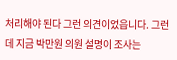처리해야 된다 그런 의견이었읍니다. 그런데 지금 박만원 의원 설명이 조사는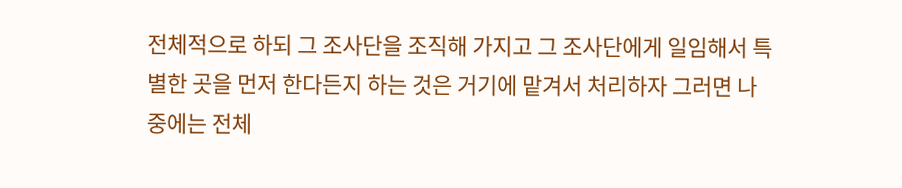전체적으로 하되 그 조사단을 조직해 가지고 그 조사단에게 일임해서 특별한 곳을 먼저 한다든지 하는 것은 거기에 맡겨서 처리하자 그러면 나중에는 전체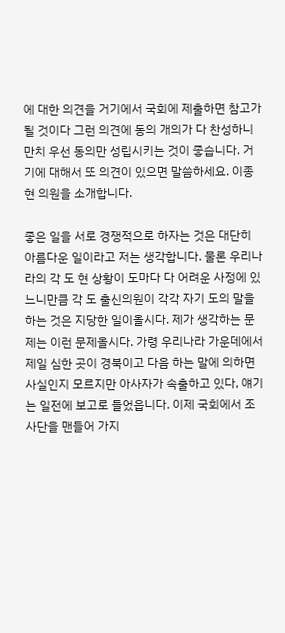에 대한 의견을 거기에서 국회에 제출하면 참고가 될 것이다 그런 의견에 동의 개의가 다 찬성하니 만치 우선 동의만 성립시키는 것이 좋습니다. 거기에 대해서 또 의견이 있으면 말씀하세요. 이종현 의원을 소개합니다.

좋은 일을 서로 경쟁적으로 하자는 것은 대단히 아름다운 일이라고 저는 생각합니다. 물론 우리나라의 각 도 현 상황이 도마다 다 어려운 사정에 있느니만큼 각 도 출신의원이 각각 자기 도의 말을 하는 것은 지당한 일이올시다. 제가 생각하는 문제는 이런 문제올시다. 가령 우리나라 가운데에서 제일 심한 곳이 경북이고 다음 하는 말에 의하면 사실인지 모르지만 아사자가 속출하고 있다, 얘기는 일전에 보고로 들었읍니다. 이제 국회에서 조사단을 맨들어 가지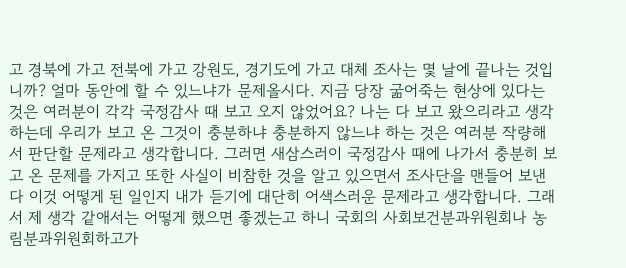고 경북에 가고 전북에 가고 강원도, 경기도에 가고 대체 조사는 몇 날에 끝나는 것입니까? 얼마 동안에 할 수 있느냐가 문제올시다. 지금 당장 굶어죽는 현상에 있다는 것은 여러분이 각각 국정감사 때 보고 오지 않었어요? 나는 다 보고 왔으리라고 생각하는데 우리가 보고 온 그것이 충분하냐 충분하지 않느냐 하는 것은 여러분 작량해서 판단할 문제라고 생각합니다. 그러면 새삼스러이 국정감사 때에 나가서 충분히 보고 온 문제를 가지고 또한 사실이 비참한 것을 알고 있으면서 조사단을 맨들어 보낸다 이것 어떻게 된 일인지 내가 듣기에 대단히 어색스러운 문제라고 생각합니다. 그래서 제 생각 같애서는 어떻게 했으면 좋겠는고 하니 국회의 사회보건분과위원회나 농림분과위원회하고가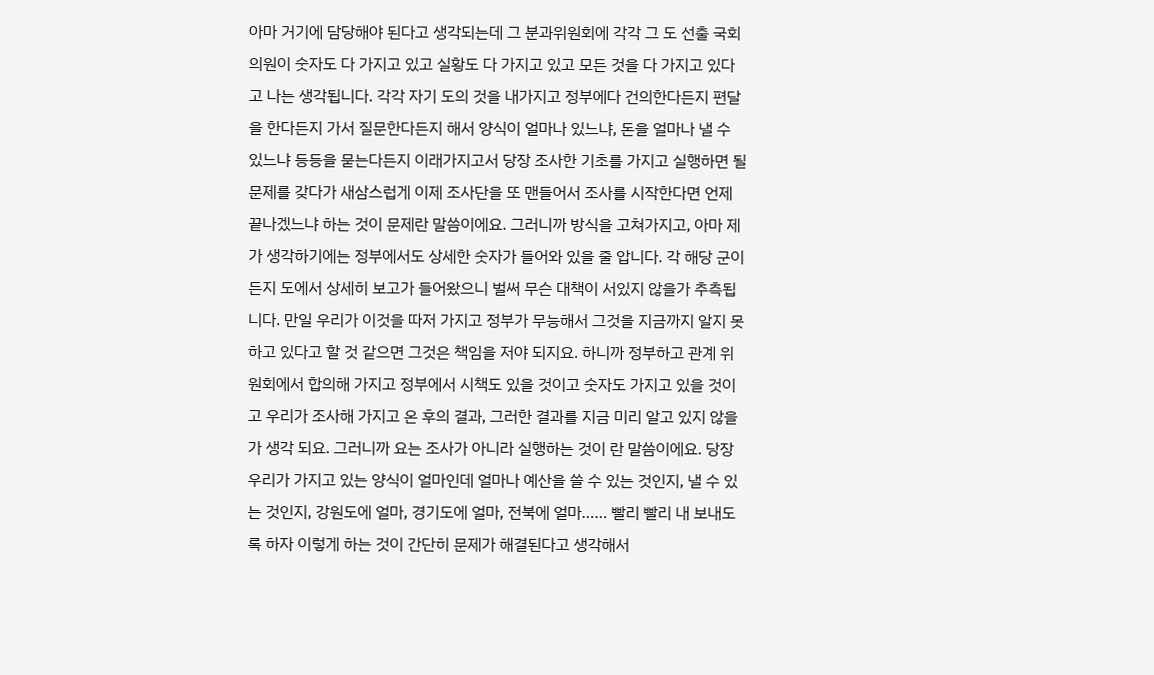아마 거기에 담당해야 된다고 생각되는데 그 분과위원회에 각각 그 도 선출 국회의원이 숫자도 다 가지고 있고 실황도 다 가지고 있고 모든 것을 다 가지고 있다고 나는 생각됩니다. 각각 자기 도의 것을 내가지고 정부에다 건의한다든지 편달을 한다든지 가서 질문한다든지 해서 양식이 얼마나 있느냐, 돈을 얼마나 낼 수 있느냐 등등을 묻는다든지 이래가지고서 당장 조사한 기초를 가지고 실행하면 될 문제를 갖다가 새삼스럽게 이제 조사단을 또 맨들어서 조사를 시작한다면 언제 끝나겠느냐 하는 것이 문제란 말씀이에요. 그러니까 방식을 고쳐가지고, 아마 제가 생각하기에는 정부에서도 상세한 숫자가 들어와 있을 줄 압니다. 각 해당 군이든지 도에서 상세히 보고가 들어왔으니 벌써 무슨 대책이 서있지 않을가 추측됩니다. 만일 우리가 이것을 따저 가지고 정부가 무능해서 그것을 지금까지 알지 못하고 있다고 할 것 같으면 그것은 책임을 저야 되지요. 하니까 정부하고 관계 위원회에서 합의해 가지고 정부에서 시책도 있을 것이고 숫자도 가지고 있을 것이고 우리가 조사해 가지고 온 후의 결과, 그러한 결과를 지금 미리 알고 있지 않을가 생각 되요. 그러니까 요는 조사가 아니라 실행하는 것이 란 말씀이에요. 당장 우리가 가지고 있는 양식이 얼마인데 얼마나 예산을 쓸 수 있는 것인지, 낼 수 있는 것인지, 강원도에 얼마, 경기도에 얼마, 전북에 얼마…… 빨리 빨리 내 보내도록 하자 이렇게 하는 것이 간단히 문제가 해결된다고 생각해서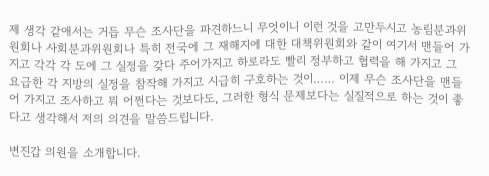제 생각 같애서는 거듭 무슨 조사단을 파견하느니 무엇이니 이런 것을 고만두시고 농림분과위원회나 사회분과위원회나 특히 전국에 그 재해지에 대한 대책위원회와 같이 여기서 맨들어 가지고 각각 각 도에 그 실정을 갖다 주어가지고 하로라도 빨리 정부하고 협력을 해 가지고 그 요급한 각 지방의 실정을 참작해 가지고 시급히 구호하는 것이…… 이제 무슨 조사단을 맨들어 가지고 조사하고 뭐 어쩐다는 것보다도, 그러한 형식 문제보다는 실질적으로 하는 것이 좋다고 생각해서 저의 의견을 말씀드립니다.

변진갑 의원을 소개합니다.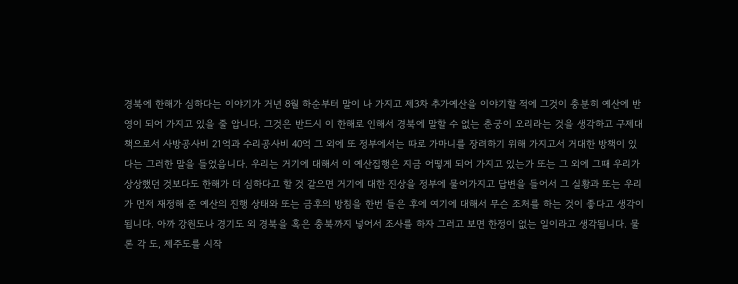경북에 한해가 심하다는 이야기가 거년 8월 하순부터 말이 나 가지고 제3차 추가예산을 이야기할 적에 그것이 충분히 예산에 반영이 되어 가지고 있을 줄 압니다. 그것은 반드시 이 한해로 인해서 경북에 말할 수 없는 춘궁이 오리라는 것을 생각하고 구제대책으로서 사방공사비 21억과 수리공사비 40억 그 외에 또 정부에서는 따로 가마니를 장려하기 위해 가지고서 거대한 방책이 있다는 그러한 말을 들었읍니다. 우리는 거기에 대해서 이 예산집행은 지금 어떻게 되어 가지고 있는가 또는 그 외에 그때 우리가 상상했던 것보다도 한해가 더 심하다고 할 것 같으면 거기에 대한 진상을 정부에 물어가지고 답변을 들어서 그 실황과 또는 우리가 먼저 재정해 준 예산의 진행 상태와 또는 금후의 방침을 한번 들은 후에 여기에 대해서 무슨 조처를 하는 것이 좋다고 생각이 됩니다. 아까 강원도나 경기도 외 경북을 혹은 충북까지 넣어서 조사를 하자 그러고 보면 한정이 없는 일이라고 생각됩니다. 물론 각 도, 제주도를 시작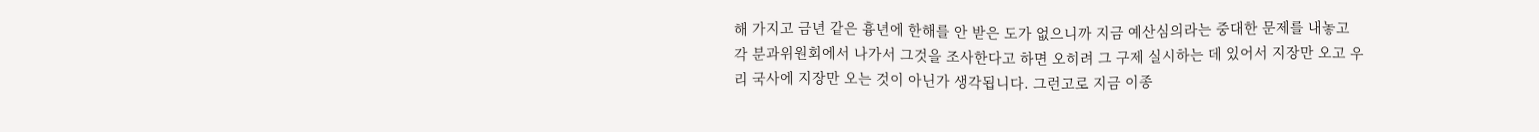해 가지고 금년 같은 흉년에 한해를 안 받은 도가 없으니까 지금 예산심의라는 중대한 문제를 내놓고 각 분과위원회에서 나가서 그것을 조사한다고 하면 오히려 그 구제 실시하는 데 있어서 지장만 오고 우리 국사에 지장만 오는 것이 아닌가 생각됩니다. 그런고로 지금 이종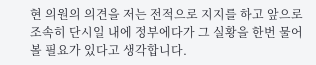현 의원의 의견을 저는 전적으로 지지를 하고 앞으로 조속히 단시일 내에 정부에다가 그 실황을 한번 물어볼 필요가 있다고 생각합니다.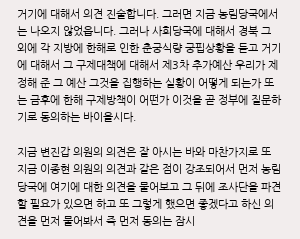거기에 대해서 의견 진술합니다. 그러면 지금 농림당국에서는 나오지 않었읍니다. 그러나 사회당국에 대해서 경북 그 외에 각 지방에 한해로 인한 춘궁식량 궁핍상황을 듣고 거기에 대해서 그 구제대책에 대해서 제3차 추가예산 우리가 제정해 준 그 예산 그것을 집행하는 실황이 어떻게 되는가 또는 금후에 한해 구제방책이 어떤가 이것을 곧 정부에 질문하기로 동의하는 바이올시다.

지금 변진갑 의원의 의견은 잘 아시는 바와 마찬가지로 또 지금 이종현 의원의 의견과 같은 점이 강조되어서 먼저 농림당국에 여기에 대한 의견을 물어보고 그 뒤에 조사단을 파견할 필요가 있으면 하고 또 그렇게 했으면 좋겠다고 하신 의견을 먼저 물어봐서 즉 먼저 동의는 잠시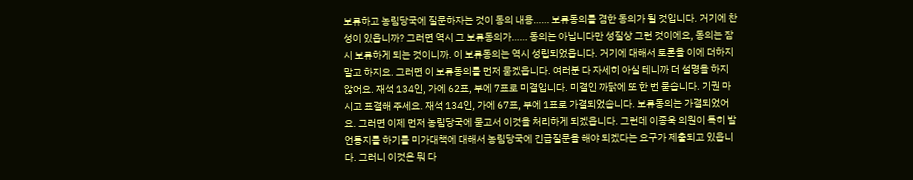보류하고 농림당국에 질문하자는 것이 동의 내용…… 보류동의를 겸한 동의가 될 것입니다. 거기에 찬성이 있읍니까? 그러면 역시 그 보류동의가…… 동의는 아닙니다만 성질상 그런 것이에요, 동의는 잠시 보류하게 되는 것이니까. 이 보류동의는 역시 성립되었읍니다. 거기에 대해서 토론을 이에 더하지 말고 하지요. 그러면 이 보류동의를 먼저 묻겠읍니다. 여러분 다 자세히 아실 테니까 더 설명을 하지 않어요. 재석 134인, 가에 62표, 부에 7표로 미결입니다. 미결인 까닭에 또 한 번 묻습니다. 기권 마시고 표결해 주세요. 재석 134인, 가에 67표, 부에 1표로 가결되었습니다. 보류동의는 가결되었어요. 그러면 이제 먼저 농림당국에 묻고서 이것을 처리하게 되겠읍니다. 그런데 이종욱 의원이 특히 발언통지를 하기를 미가대책에 대해서 농림당국에 긴급질문을 해야 되겠다는 요구가 제출되고 있읍니다. 그러니 이것은 뭐 다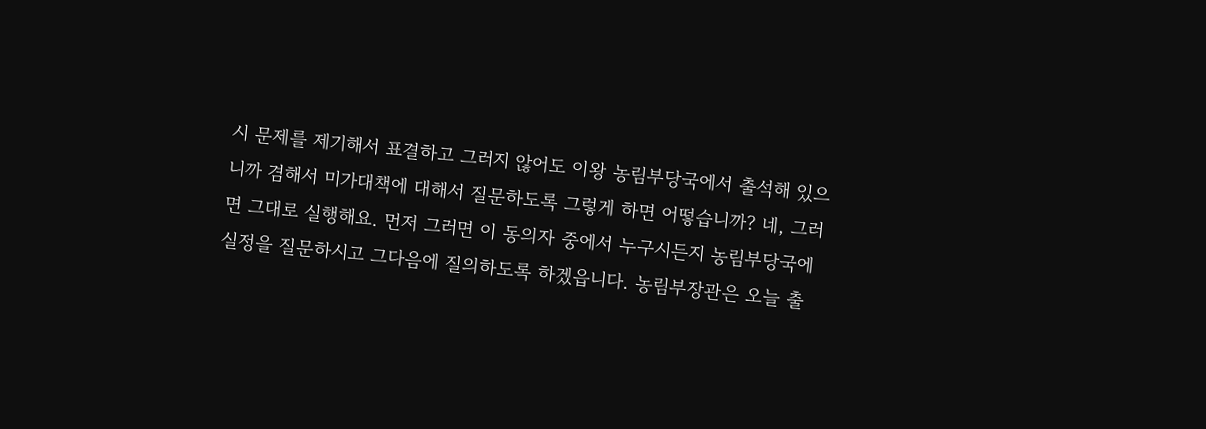시 문제를 제기해서 표결하고 그러지 않어도 이왕 농림부당국에서 출석해 있으니까 겸해서 미가대책에 대해서 질문하도록 그렇게 하면 어떻습니까? 네, 그러면 그대로 실행해요. 먼저 그러면 이 동의자 중에서 누구시든지 농림부당국에 실정을 질문하시고 그다음에 질의하도록 하겠읍니다. 농림부장관은 오늘 출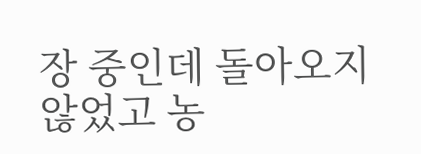장 중인데 돌아오지 않었고 농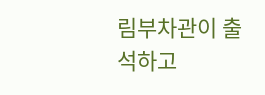림부차관이 출석하고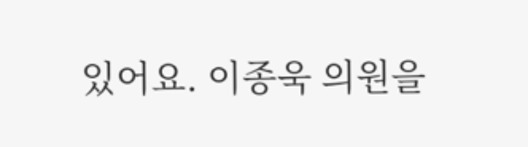있어요. 이종욱 의원을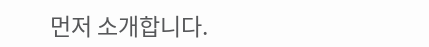먼저 소개합니다.